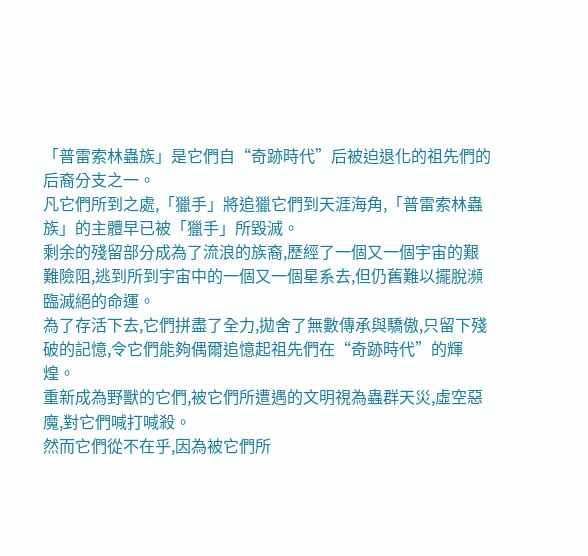「普雷索林蟲族」是它們自“奇跡時代”后被迫退化的祖先們的后裔分支之一。
凡它們所到之處,「獵手」將追獵它們到天涯海角,「普雷索林蟲族」的主體早已被「獵手」所毀滅。
剩余的殘留部分成為了流浪的族裔,歷經了一個又一個宇宙的艱難險阻,逃到所到宇宙中的一個又一個星系去,但仍舊難以擺脫瀕臨滅絕的命運。
為了存活下去,它們拼盡了全力,拋舍了無數傳承與驕傲,只留下殘破的記憶,令它們能夠偶爾追憶起祖先們在“奇跡時代”的輝煌。
重新成為野獸的它們,被它們所遭遇的文明視為蟲群天災,虛空惡魔,對它們喊打喊殺。
然而它們從不在乎,因為被它們所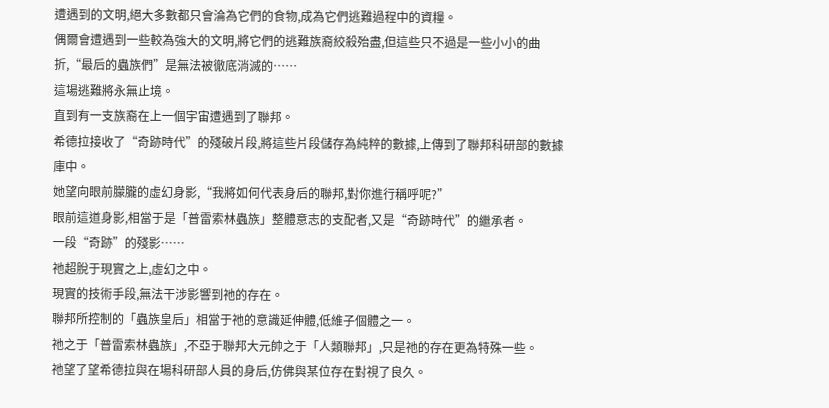遭遇到的文明,絕大多數都只會淪為它們的食物,成為它們逃難過程中的資糧。
偶爾會遭遇到一些較為強大的文明,將它們的逃難族裔絞殺殆盡,但這些只不過是一些小小的曲折,“最后的蟲族們”是無法被徹底消滅的……
這場逃難將永無止境。
直到有一支族裔在上一個宇宙遭遇到了聯邦。
希德拉接收了“奇跡時代”的殘破片段,將這些片段儲存為純粹的數據,上傳到了聯邦科研部的數據庫中。
她望向眼前朦朧的虛幻身影,“我將如何代表身后的聯邦,對你進行稱呼呢?”
眼前這道身影,相當于是「普雷索林蟲族」整體意志的支配者,又是“奇跡時代”的繼承者。
一段“奇跡”的殘影……
祂超脫于現實之上,虛幻之中。
現實的技術手段,無法干涉影響到祂的存在。
聯邦所控制的「蟲族皇后」相當于祂的意識延伸體,低維子個體之一。
祂之于「普雷索林蟲族」,不亞于聯邦大元帥之于「人類聯邦」,只是祂的存在更為特殊一些。
祂望了望希德拉與在場科研部人員的身后,仿佛與某位存在對視了良久。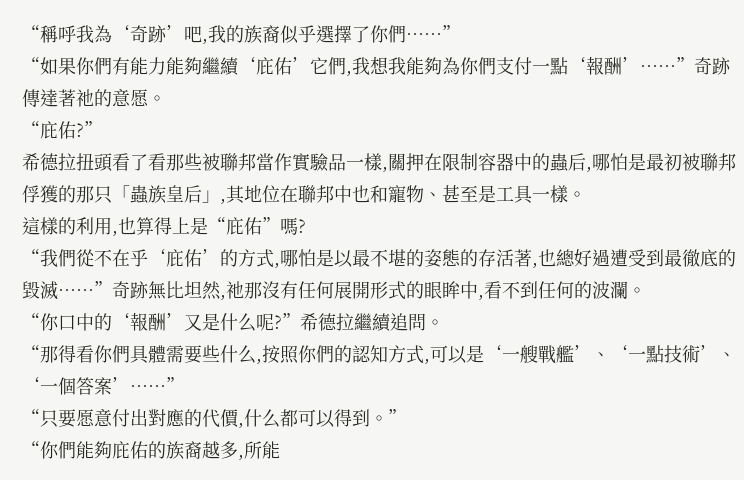“稱呼我為‘奇跡’吧,我的族裔似乎選擇了你們……”
“如果你們有能力能夠繼續‘庇佑’它們,我想我能夠為你們支付一點‘報酬’……”奇跡傳達著祂的意愿。
“庇佑?”
希德拉扭頭看了看那些被聯邦當作實驗品一樣,關押在限制容器中的蟲后,哪怕是最初被聯邦俘獲的那只「蟲族皇后」,其地位在聯邦中也和寵物、甚至是工具一樣。
這樣的利用,也算得上是“庇佑”嗎?
“我們從不在乎‘庇佑’的方式,哪怕是以最不堪的姿態的存活著,也總好過遭受到最徹底的毀滅……”奇跡無比坦然,祂那沒有任何展開形式的眼眸中,看不到任何的波瀾。
“你口中的‘報酬’又是什么呢?”希德拉繼續追問。
“那得看你們具體需要些什么,按照你們的認知方式,可以是‘一艘戰艦’、‘一點技術’、‘一個答案’……”
“只要愿意付出對應的代價,什么都可以得到。”
“你們能夠庇佑的族裔越多,所能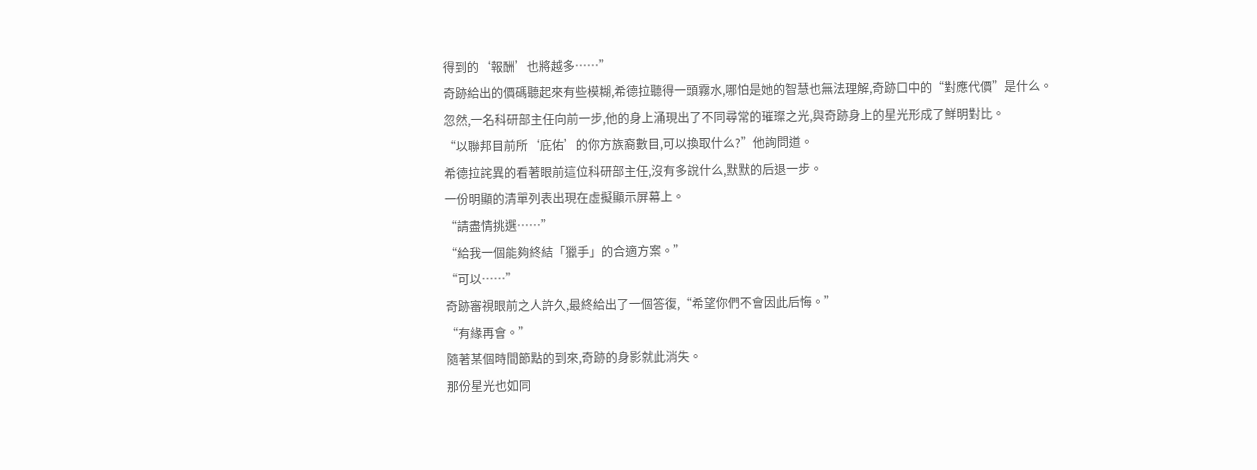得到的‘報酬’也將越多……”
奇跡給出的價碼聽起來有些模糊,希德拉聽得一頭霧水,哪怕是她的智慧也無法理解,奇跡口中的“對應代價”是什么。
忽然,一名科研部主任向前一步,他的身上涌現出了不同尋常的璀璨之光,與奇跡身上的星光形成了鮮明對比。
“以聯邦目前所‘庇佑’的你方族裔數目,可以換取什么?”他詢問道。
希德拉詫異的看著眼前這位科研部主任,沒有多說什么,默默的后退一步。
一份明顯的清單列表出現在虛擬顯示屏幕上。
“請盡情挑選……”
“給我一個能夠終結「獵手」的合適方案。”
“可以……”
奇跡審視眼前之人許久,最終給出了一個答復,“希望你們不會因此后悔。”
“有緣再會。”
隨著某個時間節點的到來,奇跡的身影就此消失。
那份星光也如同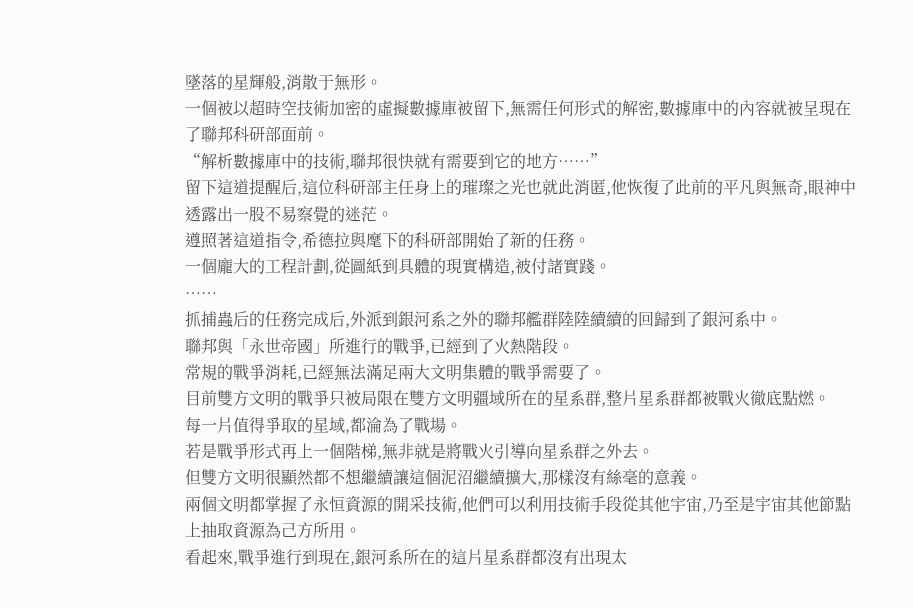墜落的星輝般,消散于無形。
一個被以超時空技術加密的虛擬數據庫被留下,無需任何形式的解密,數據庫中的內容就被呈現在了聯邦科研部面前。
“解析數據庫中的技術,聯邦很快就有需要到它的地方……”
留下這道提醒后,這位科研部主任身上的璀璨之光也就此消匿,他恢復了此前的平凡與無奇,眼神中透露出一股不易察覺的迷茫。
遵照著這道指令,希德拉與麾下的科研部開始了新的任務。
一個龐大的工程計劃,從圖紙到具體的現實構造,被付諸實踐。
……
抓捕蟲后的任務完成后,外派到銀河系之外的聯邦艦群陸陸續續的回歸到了銀河系中。
聯邦與「永世帝國」所進行的戰爭,已經到了火熱階段。
常規的戰爭消耗,已經無法滿足兩大文明集體的戰爭需要了。
目前雙方文明的戰爭只被局限在雙方文明疆域所在的星系群,整片星系群都被戰火徹底點燃。
每一片值得爭取的星域,都淪為了戰場。
若是戰爭形式再上一個階梯,無非就是將戰火引導向星系群之外去。
但雙方文明很顯然都不想繼續讓這個泥沼繼續擴大,那樣沒有絲毫的意義。
兩個文明都掌握了永恒資源的開采技術,他們可以利用技術手段從其他宇宙,乃至是宇宙其他節點上抽取資源為己方所用。
看起來,戰爭進行到現在,銀河系所在的這片星系群都沒有出現太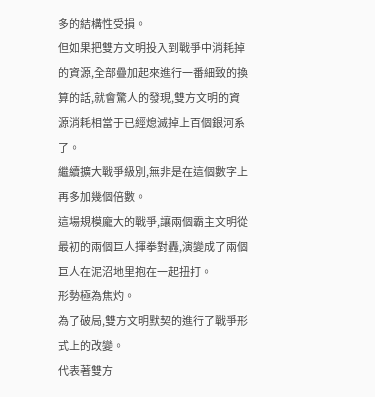多的結構性受損。
但如果把雙方文明投入到戰爭中消耗掉的資源,全部疊加起來進行一番細致的換算的話,就會驚人的發現,雙方文明的資源消耗相當于已經熄滅掉上百個銀河系了。
繼續擴大戰爭級別,無非是在這個數字上再多加幾個倍數。
這場規模龐大的戰爭,讓兩個霸主文明從最初的兩個巨人揮拳對轟,演變成了兩個巨人在泥沼地里抱在一起扭打。
形勢極為焦灼。
為了破局,雙方文明默契的進行了戰爭形式上的改變。
代表著雙方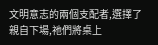文明意志的兩個支配者,選擇了親自下場,祂們將桌上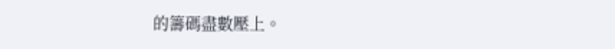的籌碼盡數壓上。